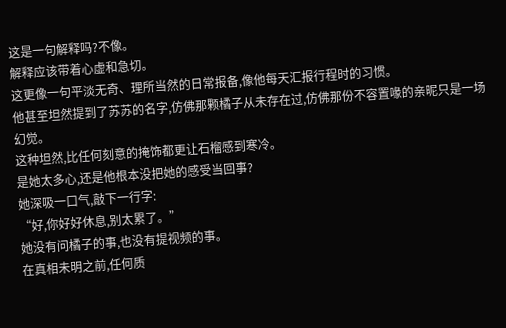这是一句解释吗?不像。
解释应该带着心虚和急切。
这更像一句平淡无奇、理所当然的日常报备,像他每天汇报行程时的习惯。
他甚至坦然提到了苏苏的名字,仿佛那颗橘子从未存在过,仿佛那份不容置喙的亲昵只是一场幻觉。
这种坦然,比任何刻意的掩饰都更让石榴感到寒冷。
是她太多心,还是他根本没把她的感受当回事?
她深吸一口气,敲下一行字:
“好,你好好休息,别太累了。”
她没有问橘子的事,也没有提视频的事。
在真相未明之前,任何质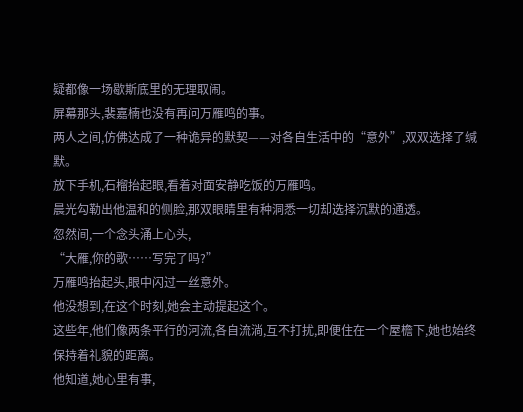疑都像一场歇斯底里的无理取闹。
屏幕那头,裴嘉楠也没有再问万雁鸣的事。
两人之间,仿佛达成了一种诡异的默契——对各自生活中的“意外”,双双选择了缄默。
放下手机,石榴抬起眼,看着对面安静吃饭的万雁鸣。
晨光勾勒出他温和的侧脸,那双眼睛里有种洞悉一切却选择沉默的通透。
忽然间,一个念头涌上心头,
“大雁,你的歌……写完了吗?”
万雁鸣抬起头,眼中闪过一丝意外。
他没想到,在这个时刻,她会主动提起这个。
这些年,他们像两条平行的河流,各自流淌,互不打扰,即便住在一个屋檐下,她也始终保持着礼貌的距离。
他知道,她心里有事,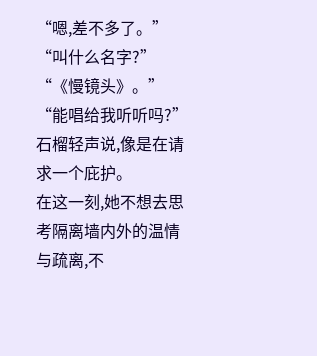“嗯,差不多了。”
“叫什么名字?”
“《慢镜头》。”
“能唱给我听听吗?”
石榴轻声说,像是在请求一个庇护。
在这一刻,她不想去思考隔离墙内外的温情与疏离,不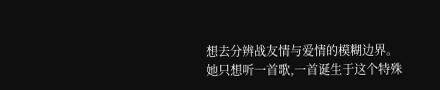想去分辨战友情与爱情的模糊边界。
她只想听一首歌,一首诞生于这个特殊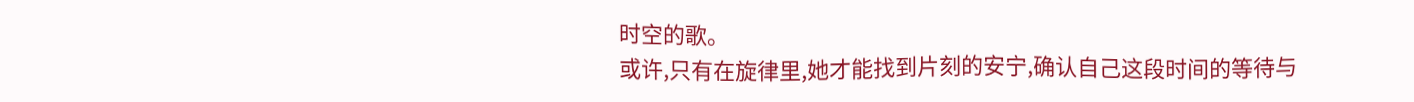时空的歌。
或许,只有在旋律里,她才能找到片刻的安宁,确认自己这段时间的等待与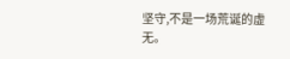坚守,不是一场荒诞的虚无。